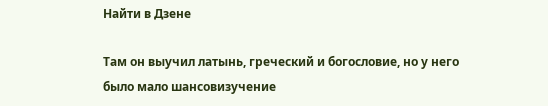Найти в Дзене

Там он выучил латынь, греческий и богословие, но у него было мало шансовизучение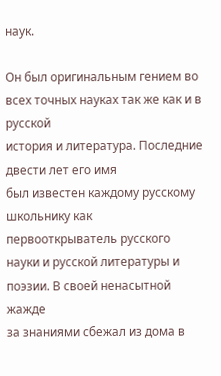наук.

Он был оригинальным гением во всех точных науках так же как и в русской
история и литература. Последние двести лет его имя
был известен каждому русскому школьнику как первооткрыватель русского
науки и русской литературы и поэзии. В своей ненасытной жажде
за знаниями сбежал из дома в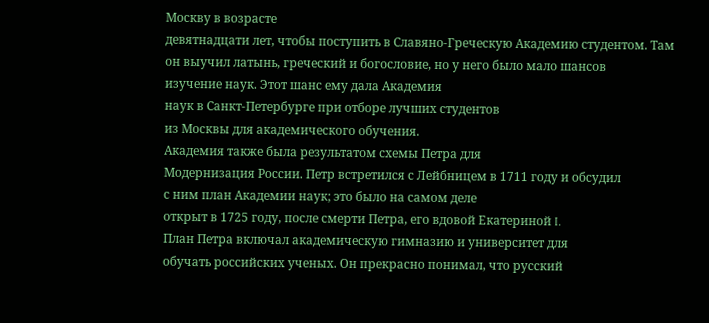Москву в возрасте
девятнадцати лет, чтобы поступить в Славяно-Греческую Академию студентом. Там
он выучил латынь, греческий и богословие, но у него было мало шансов
изучение наук. Этот шанс ему дала Академия
наук в Санкт-Петербурге при отборе лучших студентов
из Москвы для академического обучения.
Академия также была результатом схемы Петра для
Модернизация России. Петр встретился с Лейбницем в 1711 году и обсудил
с ним план Академии наук; это было на самом деле
открыт в 1725 году, после смерти Петра, его вдовой Екатериной I.
План Петра включал академическую гимназию и университет для
обучать российских ученых. Он прекрасно понимал, что русский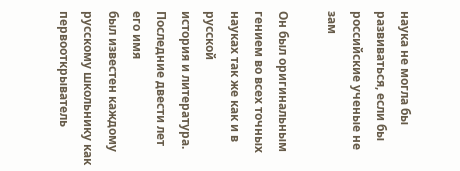наука не могла бы развиваться, если бы российские ученые не зам

Он был оригинальным гением во всех точных науках так же как и в русской
история и литература. Последние двести лет его имя
был известен каждому русскому школьнику как первооткрыватель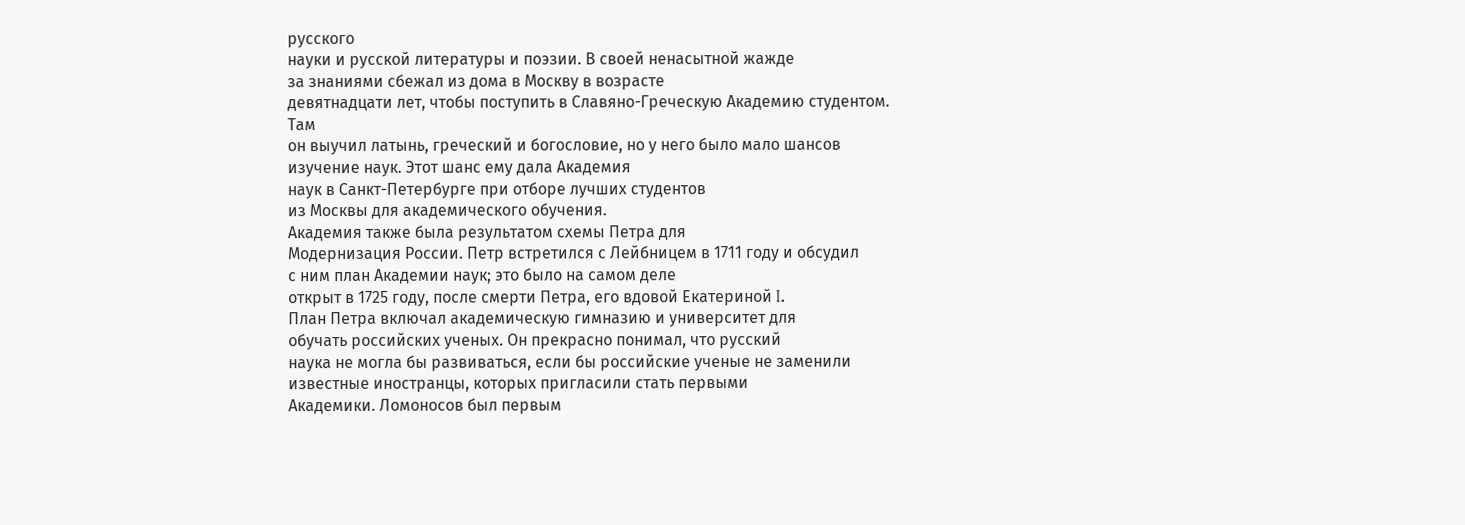русского
науки и русской литературы и поэзии. В своей ненасытной жажде
за знаниями сбежал из дома в Москву в возрасте
девятнадцати лет, чтобы поступить в Славяно-Греческую Академию студентом. Там
он выучил латынь, греческий и богословие, но у него было мало шансов
изучение наук. Этот шанс ему дала Академия
наук в Санкт-Петербурге при отборе лучших студентов
из Москвы для академического обучения.
Академия также была результатом схемы Петра для
Модернизация России. Петр встретился с Лейбницем в 1711 году и обсудил
с ним план Академии наук; это было на самом деле
открыт в 1725 году, после смерти Петра, его вдовой Екатериной I.
План Петра включал академическую гимназию и университет для
обучать российских ученых. Он прекрасно понимал, что русский
наука не могла бы развиваться, если бы российские ученые не заменили
известные иностранцы, которых пригласили стать первыми
Академики. Ломоносов был первым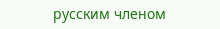русским членом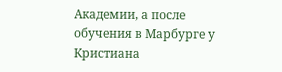Академии, а после обучения в Марбурге у Кристиана